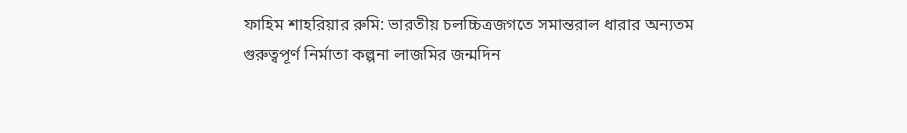ফাহিম শাহরিয়ার রুমি: ভারতীয় চলচ্চিত্রজগতে সমান্তরাল ধারার অন্যতম গুরুত্বপূর্ণ নির্মাতা কল্পনা লাজমির জন্মদিন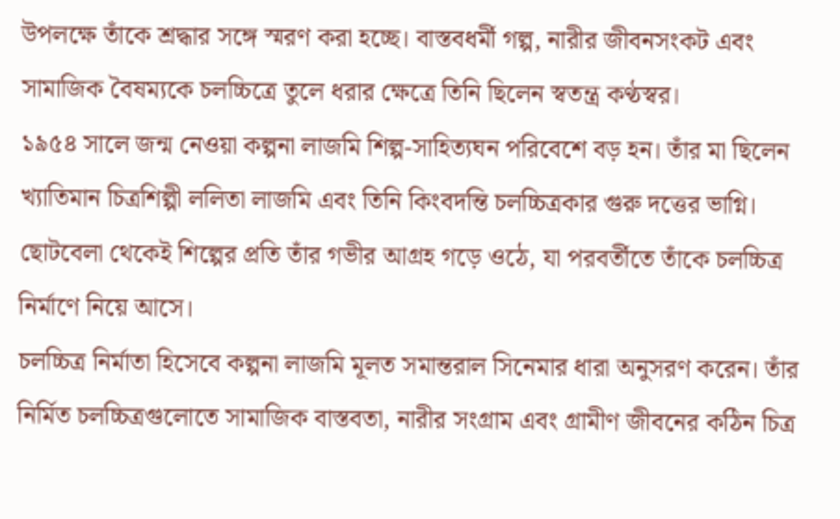উপলক্ষে তাঁকে শ্রদ্ধার সঙ্গে স্মরণ করা হচ্ছে। বাস্তবধর্মী গল্প, নারীর জীবনসংকট এবং সামাজিক বৈষম্যকে চলচ্চিত্রে তুলে ধরার ক্ষেত্রে তিনি ছিলেন স্বতন্ত্র কণ্ঠস্বর।
১৯৫৪ সালে জন্ম নেওয়া কল্পনা লাজমি শিল্প-সাহিত্যঘন পরিবেশে বড় হন। তাঁর মা ছিলেন খ্যাতিমান চিত্রশিল্পী ললিতা লাজমি এবং তিনি কিংবদন্তি চলচ্চিত্রকার গুরু দত্তের ভাগ্নি। ছোটবেলা থেকেই শিল্পের প্রতি তাঁর গভীর আগ্রহ গড়ে ওঠে, যা পরবর্তীতে তাঁকে চলচ্চিত্র নির্মাণে নিয়ে আসে।
চলচ্চিত্র নির্মাতা হিসেবে কল্পনা লাজমি মূলত সমান্তরাল সিনেমার ধারা অনুসরণ করেন। তাঁর নির্মিত চলচ্চিত্রগুলোতে সামাজিক বাস্তবতা, নারীর সংগ্রাম এবং গ্রামীণ জীবনের কঠিন চিত্র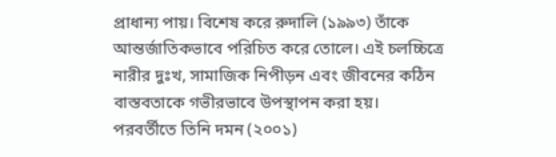প্রাধান্য পায়। বিশেষ করে রুদালি (১৯৯৩) তাঁকে আন্তর্জাতিকভাবে পরিচিত করে তোলে। এই চলচ্চিত্রে নারীর দুঃখ, সামাজিক নিপীড়ন এবং জীবনের কঠিন বাস্তবতাকে গভীরভাবে উপস্থাপন করা হয়।
পরবর্তীতে তিনি দমন (২০০১)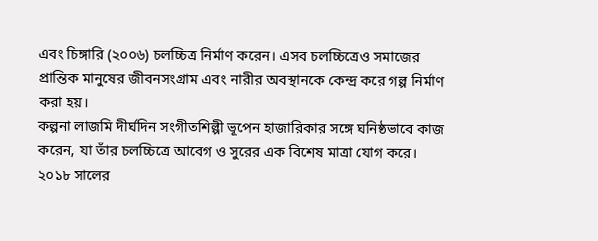এবং চিঙ্গারি (২০০৬) চলচ্চিত্র নির্মাণ করেন। এসব চলচ্চিত্রেও সমাজের প্রান্তিক মানুষের জীবনসংগ্রাম এবং নারীর অবস্থানকে কেন্দ্র করে গল্প নির্মাণ করা হয়।
কল্পনা লাজমি দীর্ঘদিন সংগীতশিল্পী ভূপেন হাজারিকার সঙ্গে ঘনিষ্ঠভাবে কাজ করেন, যা তাঁর চলচ্চিত্রে আবেগ ও সুরের এক বিশেষ মাত্রা যোগ করে।
২০১৮ সালের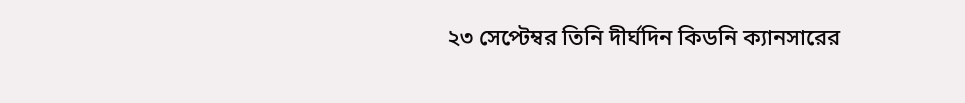২৩ সেপ্টেম্বর তিনি দীর্ঘদিন কিডনি ক্যানসারের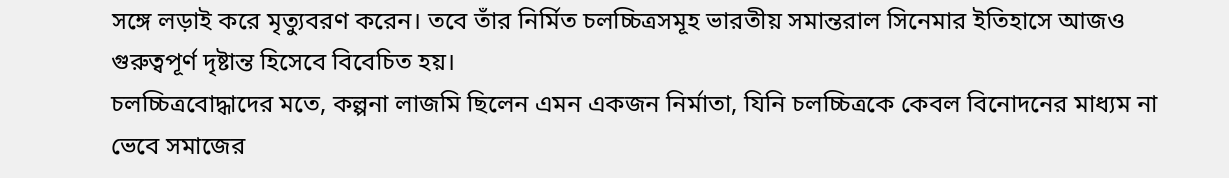সঙ্গে লড়াই করে মৃত্যুবরণ করেন। তবে তাঁর নির্মিত চলচ্চিত্রসমূহ ভারতীয় সমান্তরাল সিনেমার ইতিহাসে আজও গুরুত্বপূর্ণ দৃষ্টান্ত হিসেবে বিবেচিত হয়।
চলচ্চিত্রবোদ্ধাদের মতে, কল্পনা লাজমি ছিলেন এমন একজন নির্মাতা, যিনি চলচ্চিত্রকে কেবল বিনোদনের মাধ্যম না ভেবে সমাজের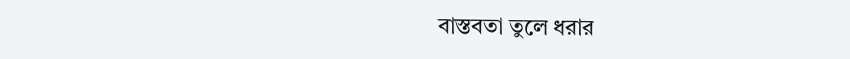বাস্তবতা তুলে ধরার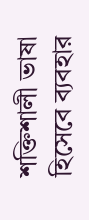শক্তিশালী ভাষা হিসেবে ব্যবহার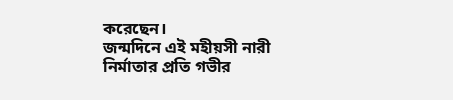করেছেন।
জন্মদিনে এই মহীয়সী নারী নির্মাতার প্রতি গভীর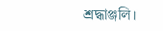শ্রদ্ধাঞ্জলি।